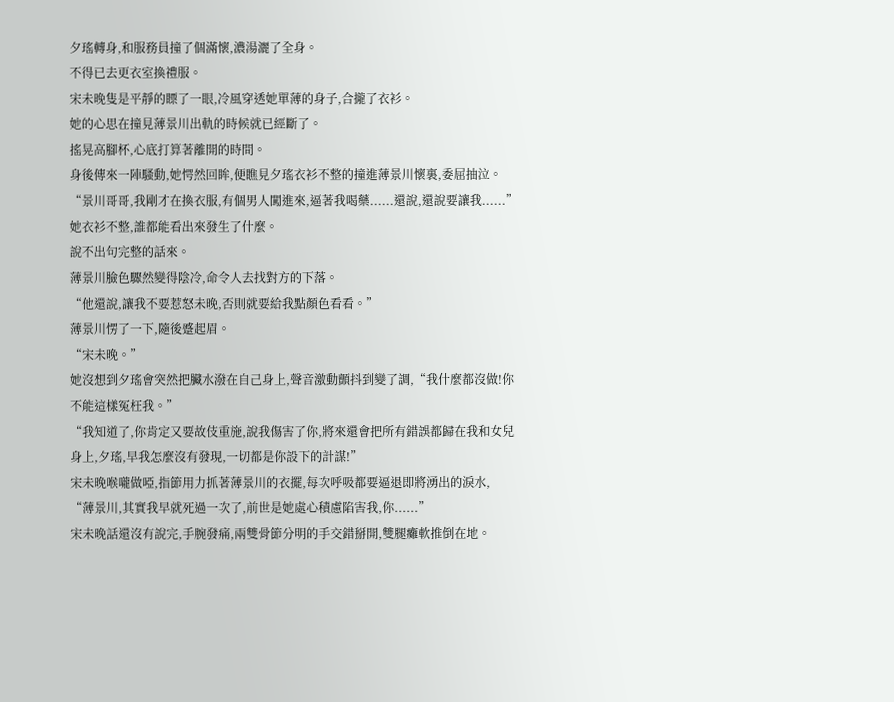夕瑤轉身,和服務員撞了個滿懷,濃湯灑了全身。
不得已去更衣室換禮服。
宋未晚隻是平靜的瞟了一眼,冷風穿透她單薄的身子,合攏了衣衫。
她的心思在撞見薄景川出軌的時候就已經斷了。
搖晃高腳杯,心底打算著離開的時間。
身後傳來一陣騷動,她愕然回眸,便瞧見夕瑤衣衫不整的撞進薄景川懷裏,委屈抽泣。
“景川哥哥,我剛才在換衣服,有個男人闖進來,逼著我喝藥......還說,還說要讓我......”
她衣衫不整,誰都能看出來發生了什麼。
說不出句完整的話來。
薄景川臉色驟然變得陰冷,命令人去找對方的下落。
“他還說,讓我不要惹怒未晚,否則就要給我點顏色看看。”
薄景川愣了一下,隨後蹙起眉。
“宋未晚。”
她沒想到夕瑤會突然把臟水潑在自己身上,聲音激動顫抖到變了調,“我什麼都沒做!你不能這樣冤枉我。”
“我知道了,你肯定又要故伎重施,說我傷害了你,將來還會把所有錯誤都歸在我和女兒身上,夕瑤,早我怎麼沒有發現,一切都是你設下的計謀!”
宋未晚喉嚨做啞,指節用力抓著薄景川的衣擺,每次呼吸都要逼退即將湧出的淚水,
“薄景川,其實我早就死過一次了,前世是她處心積慮陷害我,你......”
宋未晚話還沒有說完,手腕發痛,兩雙骨節分明的手交錯掰開,雙腿癱軟推倒在地。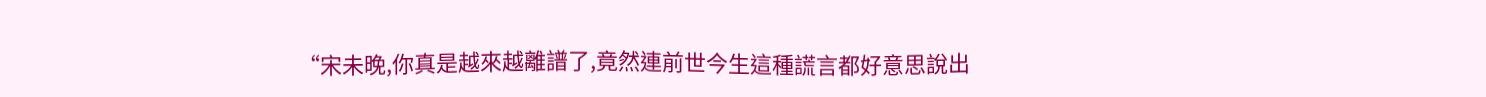“宋未晚,你真是越來越離譜了,竟然連前世今生這種謊言都好意思說出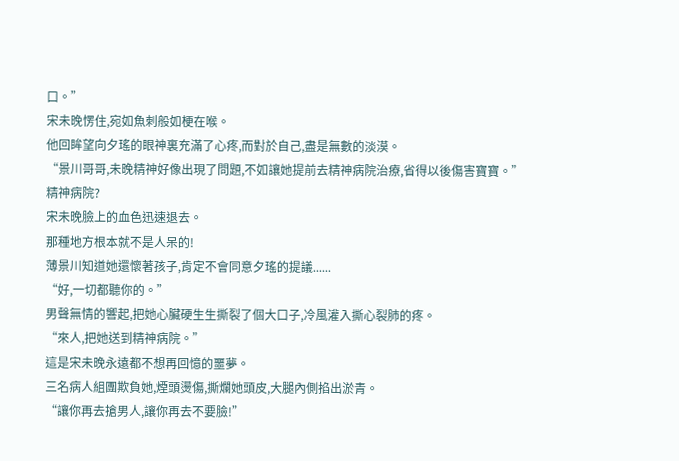口。”
宋未晚愣住,宛如魚刺般如梗在喉。
他回眸望向夕瑤的眼神裏充滿了心疼,而對於自己,盡是無數的淡漠。
“景川哥哥,未晚精神好像出現了問題,不如讓她提前去精神病院治療,省得以後傷害寶寶。”
精神病院?
宋未晚臉上的血色迅速退去。
那種地方根本就不是人呆的!
薄景川知道她還懷著孩子,肯定不會同意夕瑤的提議......
“好,一切都聽你的。”
男聲無情的響起,把她心臟硬生生撕裂了個大口子,冷風灌入撕心裂肺的疼。
“來人,把她送到精神病院。”
這是宋未晚永遠都不想再回憶的噩夢。
三名病人組團欺負她,煙頭燙傷,撕爛她頭皮,大腿內側掐出淤青。
“讓你再去搶男人,讓你再去不要臉!”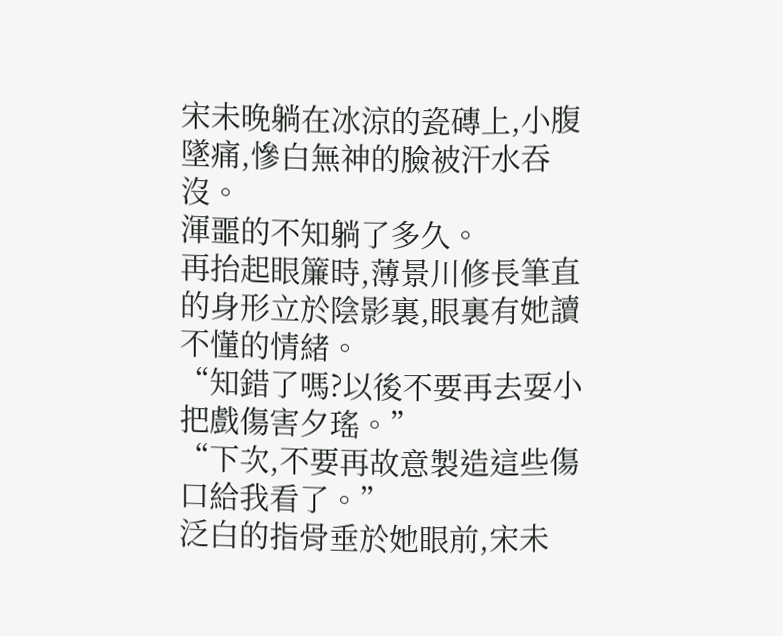宋未晚躺在冰涼的瓷磚上,小腹墜痛,慘白無神的臉被汗水吞沒。
渾噩的不知躺了多久。
再抬起眼簾時,薄景川修長筆直的身形立於陰影裏,眼裏有她讀不懂的情緒。
“知錯了嗎?以後不要再去耍小把戲傷害夕瑤。”
“下次,不要再故意製造這些傷口給我看了。”
泛白的指骨垂於她眼前,宋未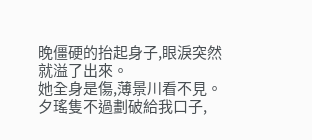晚僵硬的抬起身子,眼淚突然就溢了出來。
她全身是傷,薄景川看不見。
夕瑤隻不過劃破給我口子,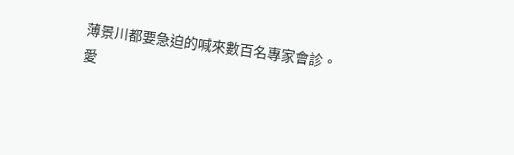薄景川都要急迫的喊來數百名專家會診。
愛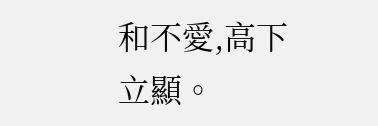和不愛,高下立顯。